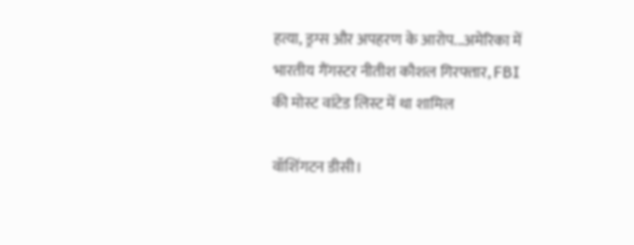हत्या, ड्रग्स और अपहरण के आरोप...अमेरिका में भारतीय गैंगस्टर नीतीश कौशल गिरफ्तार, FBI की मोस्ट वांटेड लिस्ट में था शामिल

वॉशिंगटन डीसी।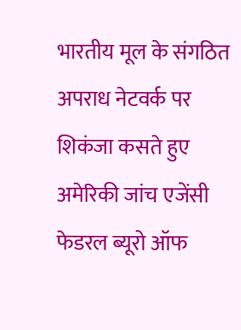भारतीय मूल के संगठित अपराध नेटवर्क पर शिकंजा कसते हुए अमेरिकी जांच एजेंसी फेडरल ब्यूरो ऑफ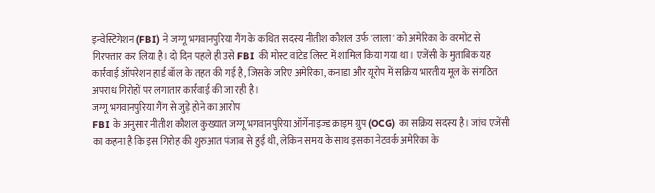इन्वेस्टिगेशन (FBI) ने जग्गू भगवानपुरिया गैंग के कथित सदस्य नीतीश कौशल उर्फ 'लाला' को अमेरिका के वरमोंट से गिरफ्तार कर लिया है। दो दिन पहले ही उसे FBI की मोस्ट वांटेड लिस्ट में शामिल किया गया था। एजेंसी के मुताबिक यह कार्रवाई ऑपरेशन हार्ड बॉल के तहत की गई है, जिसके जरिए अमेरिका, कनाडा और यूरोप में सक्रिय भारतीय मूल के संगठित अपराध गिरोहों पर लगातार कार्रवाई की जा रही है।
जग्गू भगवानपुरिया गैंग से जुड़े होने का आरोप
FBI के अनुसार नीतीश कौशल कुख्यात जग्गू भगवानपुरिया ऑर्गेनाइज्ड क्राइम ग्रुप (OCG) का सक्रिय सदस्य है। जांच एजेंसी का कहना है कि इस गिरोह की शुरुआत पंजाब से हुई थी, लेकिन समय के साथ इसका नेटवर्क अमेरिका के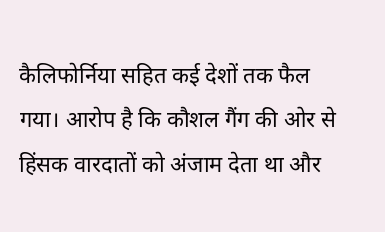कैलिफोर्निया सहित कई देशों तक फैल गया। आरोप है कि कौशल गैंग की ओर से हिंसक वारदातों को अंजाम देता था और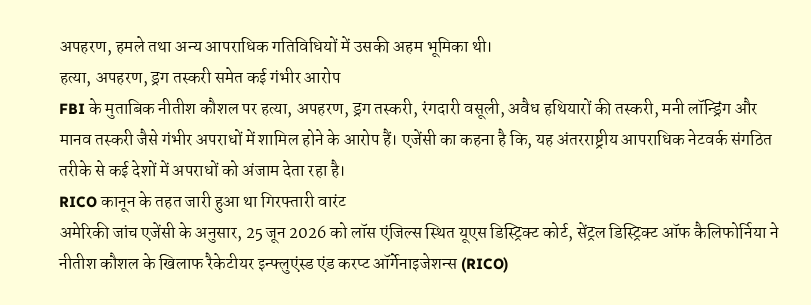अपहरण, हमले तथा अन्य आपराधिक गतिविधियों में उसकी अहम भूमिका थी।
हत्या, अपहरण, ड्रग तस्करी समेत कई गंभीर आरोप
FBI के मुताबिक नीतीश कौशल पर हत्या, अपहरण, ड्रग तस्करी, रंगदारी वसूली, अवैध हथियारों की तस्करी, मनी लॉन्ड्रिंग और मानव तस्करी जैसे गंभीर अपराधों में शामिल होने के आरोप हैं। एजेंसी का कहना है कि, यह अंतरराष्ट्रीय आपराधिक नेटवर्क संगठित तरीके से कई देशों में अपराधों को अंजाम देता रहा है।
RICO कानून के तहत जारी हुआ था गिरफ्तारी वारंट
अमेरिकी जांच एजेंसी के अनुसार, 25 जून 2026 को लॉस एंजिल्स स्थित यूएस डिस्ट्रिक्ट कोर्ट, सेंट्रल डिस्ट्रिक्ट ऑफ कैलिफोर्निया ने नीतीश कौशल के खिलाफ रैकेटीयर इन्फ्लुएंस्ड एंड करप्ट ऑर्गेनाइजेशन्स (RICO)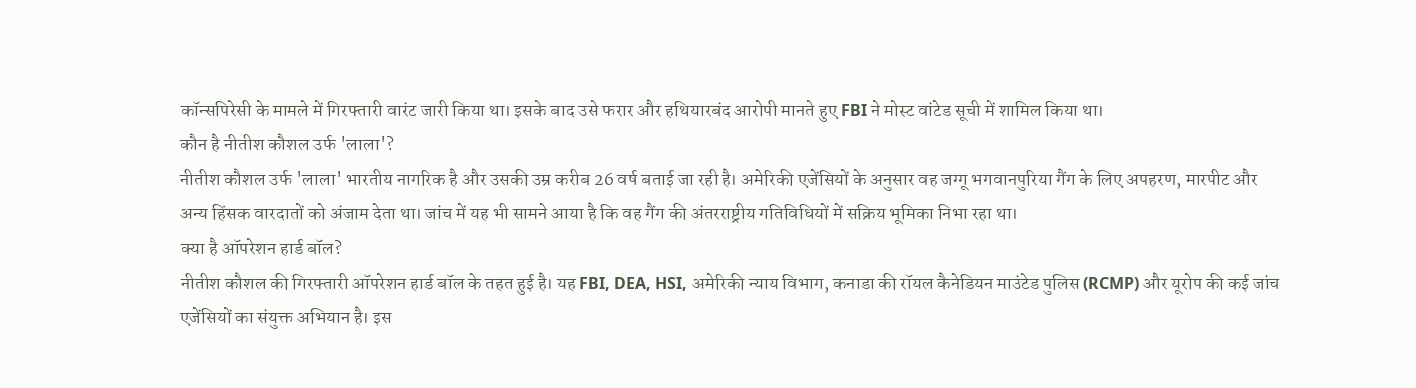कॉन्सपिरेसी के मामले में गिरफ्तारी वारंट जारी किया था। इसके बाद उसे फरार और हथियारबंद आरोपी मानते हुए FBI ने मोस्ट वांटेड सूची में शामिल किया था।
कौन है नीतीश कौशल उर्फ 'लाला'?
नीतीश कौशल उर्फ 'लाला' भारतीय नागरिक है और उसकी उम्र करीब 26 वर्ष बताई जा रही है। अमेरिकी एजेंसियों के अनुसार वह जग्गू भगवानपुरिया गैंग के लिए अपहरण, मारपीट और अन्य हिंसक वारदातों को अंजाम देता था। जांच में यह भी सामने आया है कि वह गैंग की अंतरराष्ट्रीय गतिविधियों में सक्रिय भूमिका निभा रहा था।
क्या है ऑपरेशन हार्ड बॉल?
नीतीश कौशल की गिरफ्तारी ऑपरेशन हार्ड बॉल के तहत हुई है। यह FBI, DEA, HSI, अमेरिकी न्याय विभाग, कनाडा की रॉयल कैनेडियन माउंटेड पुलिस (RCMP) और यूरोप की कई जांच एजेंसियों का संयुक्त अभियान है। इस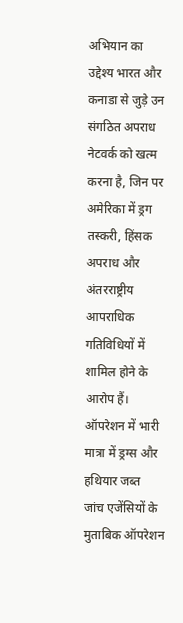अभियान का उद्देश्य भारत और कनाडा से जुड़े उन संगठित अपराध नेटवर्क को खत्म करना है, जिन पर अमेरिका में ड्रग तस्करी, हिंसक अपराध और अंतरराष्ट्रीय आपराधिक गतिविधियों में शामिल होने के आरोप हैं।
ऑपरेशन में भारी मात्रा में ड्रग्स और हथियार जब्त
जांच एजेंसियों के मुताबिक ऑपरेशन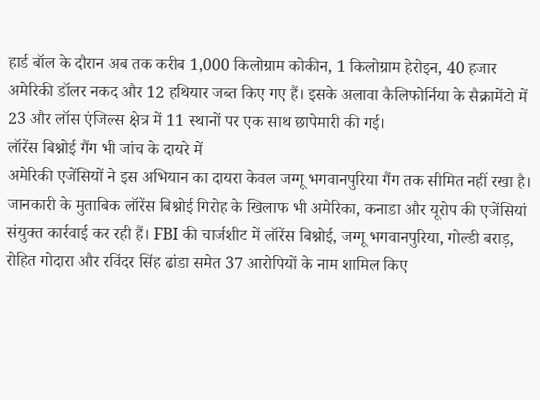हार्ड बॉल के दौरान अब तक करीब 1,000 किलोग्राम कोकीन, 1 किलोग्राम हेरोइन, 40 हजार अमेरिकी डॉलर नकद और 12 हथियार जब्त किए गए हैं। इसके अलावा कैलिफोर्निया के सैक्रामेंटो में 23 और लॉस एंजिल्स क्षेत्र में 11 स्थानों पर एक साथ छापेमारी की गई।
लॉरेंस बिश्नोई गैंग भी जांच के दायरे में
अमेरिकी एजेंसियों ने इस अभियान का दायरा केवल जग्गू भगवानपुरिया गैंग तक सीमित नहीं रखा है। जानकारी के मुताबिक लॉरेंस बिश्नोई गिरोह के खिलाफ भी अमेरिका, कनाडा और यूरोप की एजेंसियां संयुक्त कार्रवाई कर रही हैं। FBI की चार्जशीट में लॉरेंस बिश्नोई, जग्गू भगवानपुरिया, गोल्डी बराड़, रोहित गोदारा और रविंदर सिंह ढांडा समेत 37 आरोपियों के नाम शामिल किए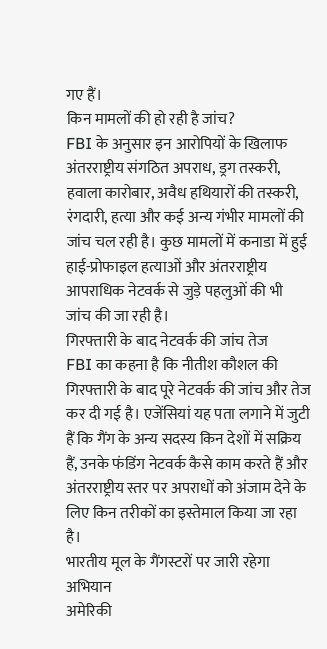गए हैं।
किन मामलों की हो रही है जांच?
FBI के अनुसार इन आरोपियों के खिलाफ अंतरराष्ट्रीय संगठित अपराध, ड्रग तस्करी, हवाला कारोबार, अवैध हथियारों की तस्करी, रंगदारी, हत्या और कई अन्य गंभीर मामलों की जांच चल रही है। कुछ मामलों में कनाडा में हुई हाई-प्रोफाइल हत्याओं और अंतरराष्ट्रीय आपराधिक नेटवर्क से जुड़े पहलुओं की भी जांच की जा रही है।
गिरफ्तारी के बाद नेटवर्क की जांच तेज
FBI का कहना है कि नीतीश कौशल की गिरफ्तारी के बाद पूरे नेटवर्क की जांच और तेज कर दी गई है। एजेंसियां यह पता लगाने में जुटी हैं कि गैंग के अन्य सदस्य किन देशों में सक्रिय हैं, उनके फंडिंग नेटवर्क कैसे काम करते हैं और अंतरराष्ट्रीय स्तर पर अपराधों को अंजाम देने के लिए किन तरीकों का इस्तेमाल किया जा रहा है।
भारतीय मूल के गैंगस्टरों पर जारी रहेगा अभियान
अमेरिकी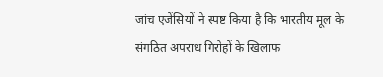जांच एजेंसियों ने स्पष्ट किया है कि भारतीय मूल के संगठित अपराध गिरोहों के खिलाफ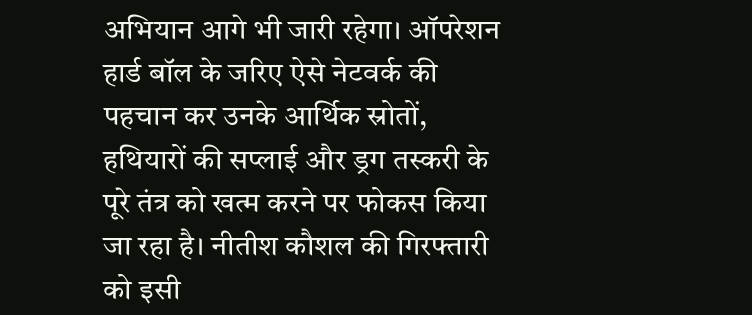अभियान आगे भी जारी रहेगा। ऑपरेशन हार्ड बॉल के जरिए ऐसे नेटवर्क की पहचान कर उनके आर्थिक स्रोतों, हथियारों की सप्लाई और ड्रग तस्करी के पूरे तंत्र को खत्म करने पर फोकस किया जा रहा है। नीतीश कौशल की गिरफ्तारी को इसी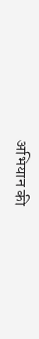अभियान की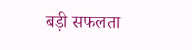बड़ी सफलता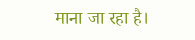माना जा रहा है।